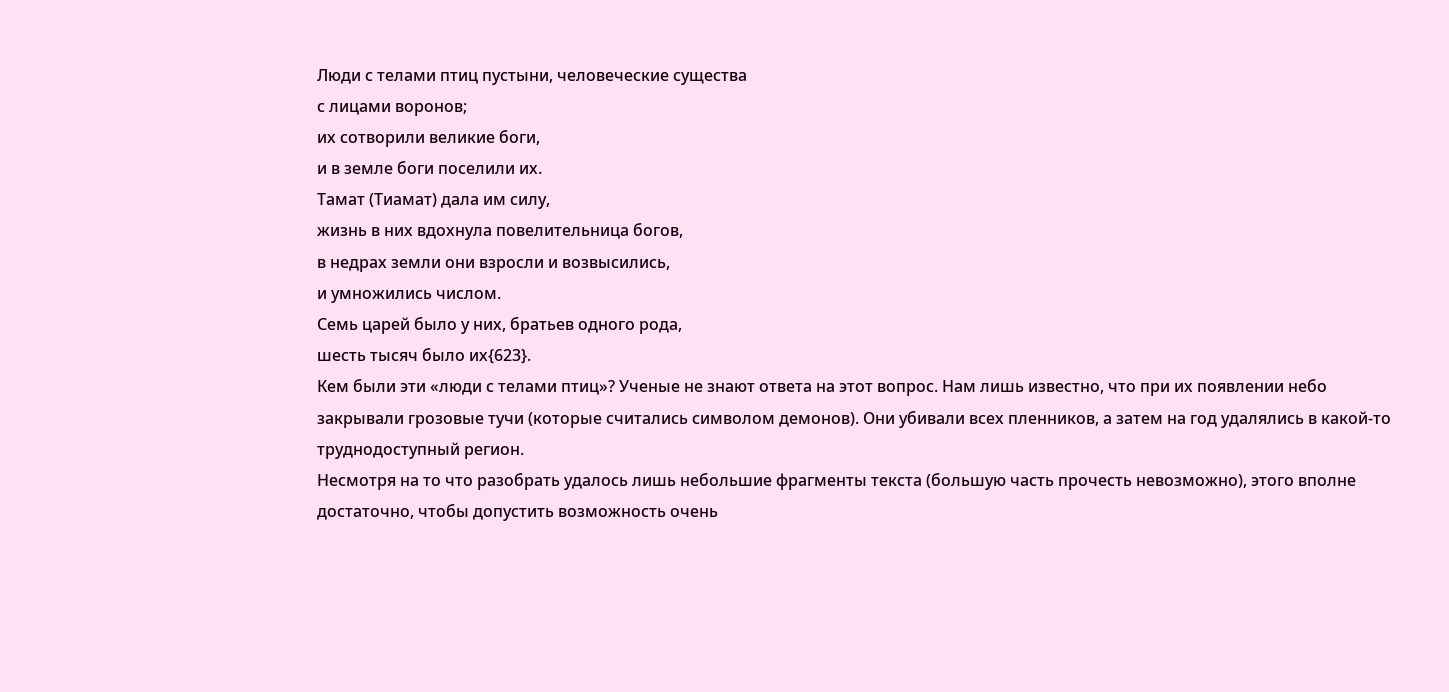Люди с телами птиц пустыни, человеческие существа
с лицами воронов;
их сотворили великие боги,
и в земле боги поселили их.
Тамат (Тиамат) дала им силу,
жизнь в них вдохнула повелительница богов,
в недрах земли они взросли и возвысились,
и умножились числом.
Семь царей было у них, братьев одного рода,
шесть тысяч было их{623}.
Кем были эти «люди с телами птиц»? Ученые не знают ответа на этот вопрос. Нам лишь известно, что при их появлении небо закрывали грозовые тучи (которые считались символом демонов). Они убивали всех пленников, а затем на год удалялись в какой-то труднодоступный регион.
Несмотря на то что разобрать удалось лишь небольшие фрагменты текста (большую часть прочесть невозможно), этого вполне достаточно, чтобы допустить возможность очень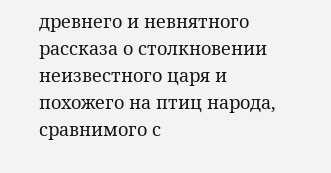древнего и невнятного рассказа о столкновении неизвестного царя и похожего на птиц народа, сравнимого с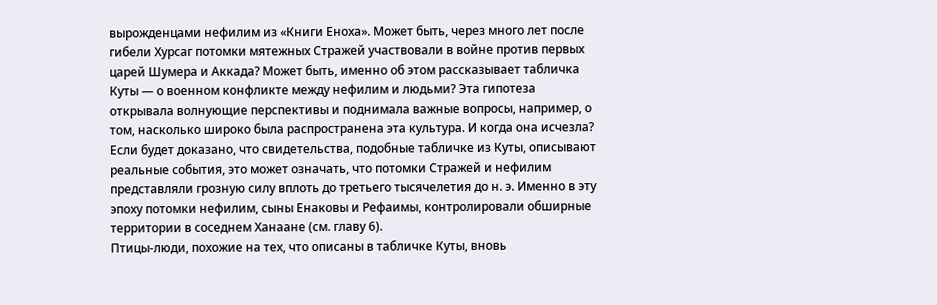вырожденцами нефилим из «Книги Еноха». Может быть, через много лет после гибели Хурсаг потомки мятежных Стражей участвовали в войне против первых царей Шумера и Аккада? Может быть, именно об этом рассказывает табличка Куты — о военном конфликте между нефилим и людьми? Эта гипотеза открывала волнующие перспективы и поднимала важные вопросы, например, о том, насколько широко была распространена эта культура. И когда она исчезла? Если будет доказано, что свидетельства, подобные табличке из Куты, описывают реальные события, это может означать, что потомки Стражей и нефилим представляли грозную силу вплоть до третьего тысячелетия до н. э. Именно в эту эпоху потомки нефилим, сыны Енаковы и Рефаимы, контролировали обширные территории в соседнем Ханаане (см. главу 6).
Птицы-люди, похожие на тех, что описаны в табличке Куты, вновь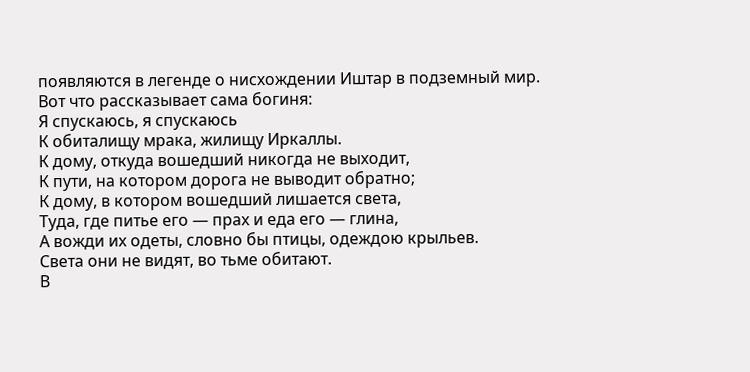появляются в легенде о нисхождении Иштар в подземный мир. Вот что рассказывает сама богиня:
Я спускаюсь, я спускаюсь
К обиталищу мрака, жилищу Иркаллы.
К дому, откуда вошедший никогда не выходит,
К пути, на котором дорога не выводит обратно;
К дому, в котором вошедший лишается света,
Туда, где питье его — прах и еда его — глина,
А вожди их одеты, словно бы птицы, одеждою крыльев.
Света они не видят, во тьме обитают.
В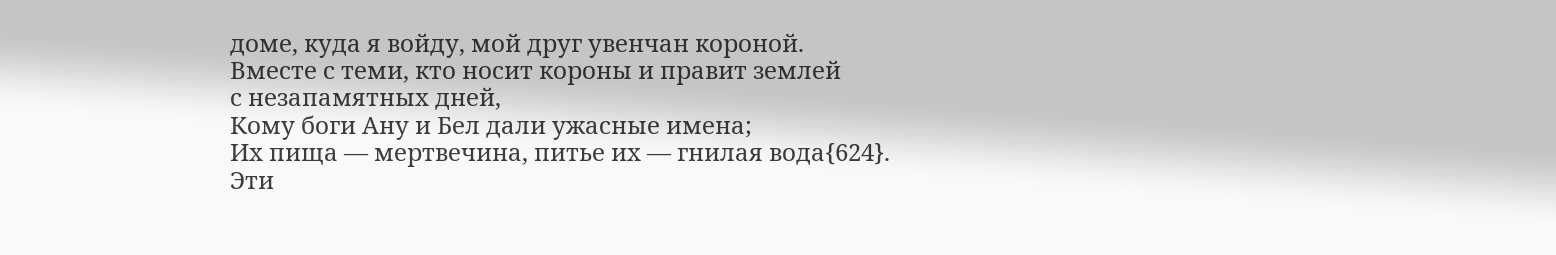доме, куда я войду, мой друг увенчан короной.
Вместе с теми, кто носит короны и правит землей
с незапамятных дней,
Кому боги Ану и Бел дали ужасные имена;
Их пища — мертвечина, питье их — гнилая вода{624}.
Эти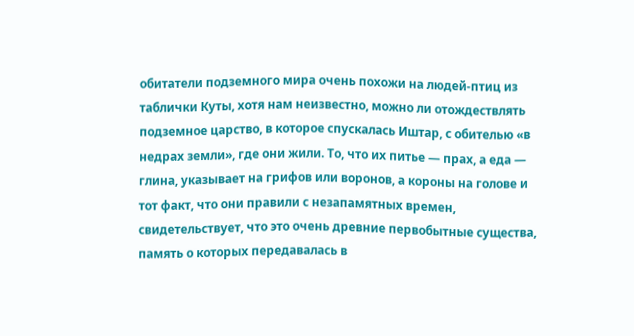обитатели подземного мира очень похожи на людей-птиц из таблички Куты, хотя нам неизвестно, можно ли отождествлять подземное царство, в которое спускалась Иштар, с обителью «в недрах земли», где они жили. То, что их питье — прах, а еда — глина, указывает на грифов или воронов, а короны на голове и тот факт, что они правили с незапамятных времен, свидетельствует, что это очень древние первобытные существа, память о которых передавалась в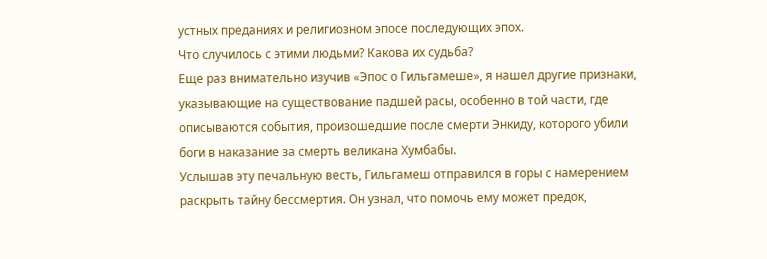устных преданиях и религиозном эпосе последующих эпох.
Что случилось с этими людьми? Какова их судьба?
Еще раз внимательно изучив «Эпос о Гильгамеше», я нашел другие признаки, указывающие на существование падшей расы, особенно в той части, где описываются события, произошедшие после смерти Энкиду, которого убили боги в наказание за смерть великана Хумбабы.
Услышав эту печальную весть, Гильгамеш отправился в горы с намерением раскрыть тайну бессмертия. Он узнал, что помочь ему может предок,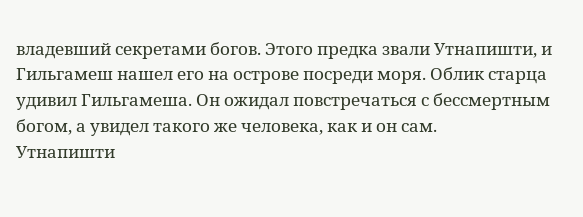владевший секретами богов. Этого предка звали Утнапишти, и Гильгамеш нашел его на острове посреди моря. Облик старца удивил Гильгамеша. Он ожидал повстречаться с бессмертным богом, а увидел такого же человека, как и он сам.
Утнапишти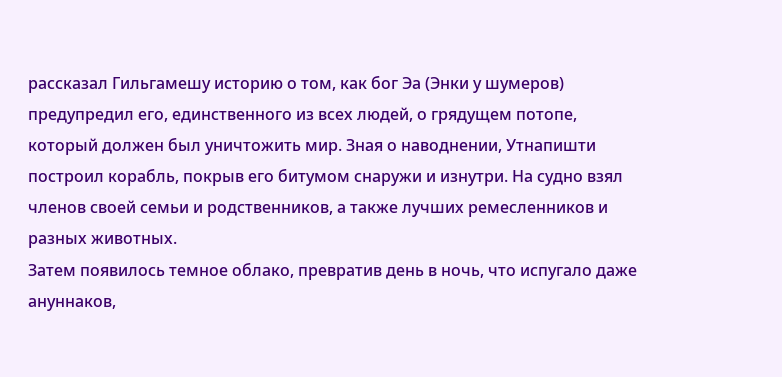рассказал Гильгамешу историю о том, как бог Эа (Энки у шумеров) предупредил его, единственного из всех людей, о грядущем потопе, который должен был уничтожить мир. Зная о наводнении, Утнапишти построил корабль, покрыв его битумом снаружи и изнутри. На судно взял членов своей семьи и родственников, а также лучших ремесленников и разных животных.
Затем появилось темное облако, превратив день в ночь, что испугало даже ануннаков,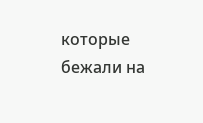которые бежали на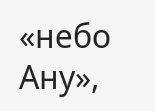«небо Ану»,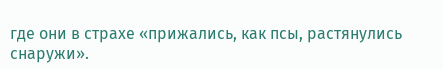где они в страхе «прижались, как псы, растянулись снаружи».